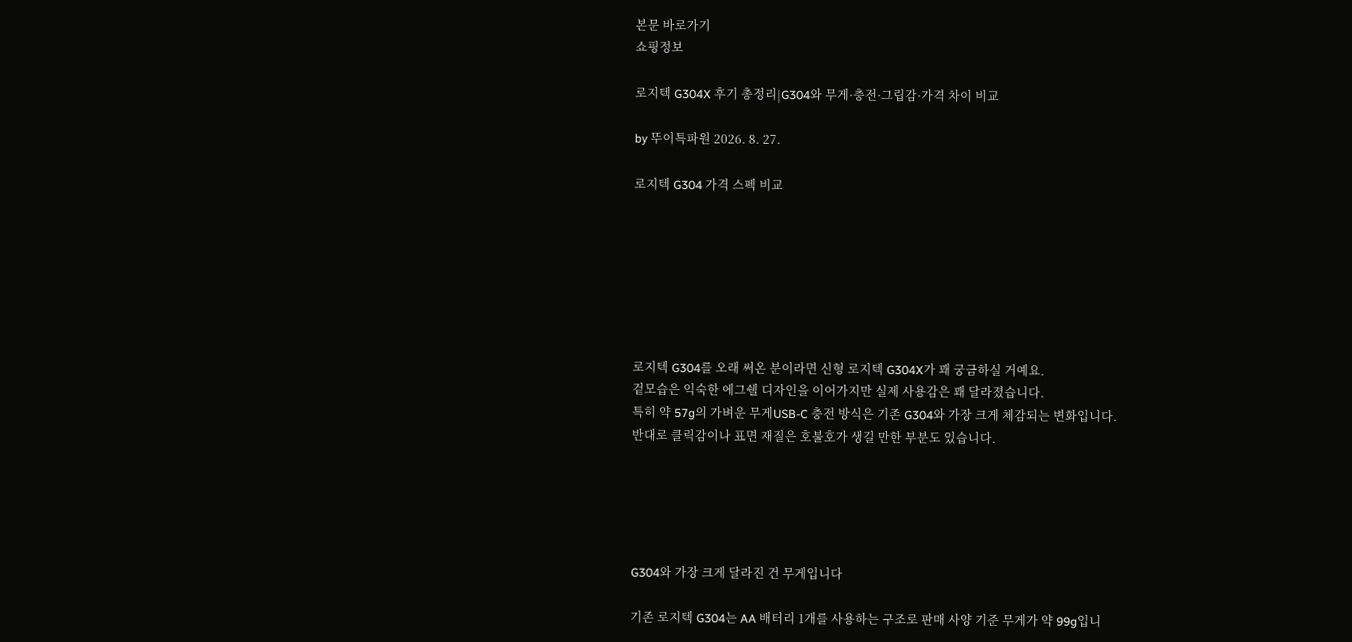본문 바로가기
쇼핑정보

로지텍 G304X 후기 총정리|G304와 무게·충전·그립감·가격 차이 비교

by 뚜이특파원 2026. 8. 27.

로지텍 G304 가격 스펙 비교







로지텍 G304를 오래 써온 분이라면 신형 로지텍 G304X가 꽤 궁금하실 거예요.
겉모습은 익숙한 에그쉘 디자인을 이어가지만 실제 사용감은 꽤 달라졌습니다.
특히 약 57g의 가벼운 무게USB-C 충전 방식은 기존 G304와 가장 크게 체감되는 변화입니다.
반대로 클릭감이나 표면 재질은 호불호가 생길 만한 부분도 있습니다.





G304와 가장 크게 달라진 건 무게입니다

기존 로지텍 G304는 AA 배터리 1개를 사용하는 구조로 판매 사양 기준 무게가 약 99g입니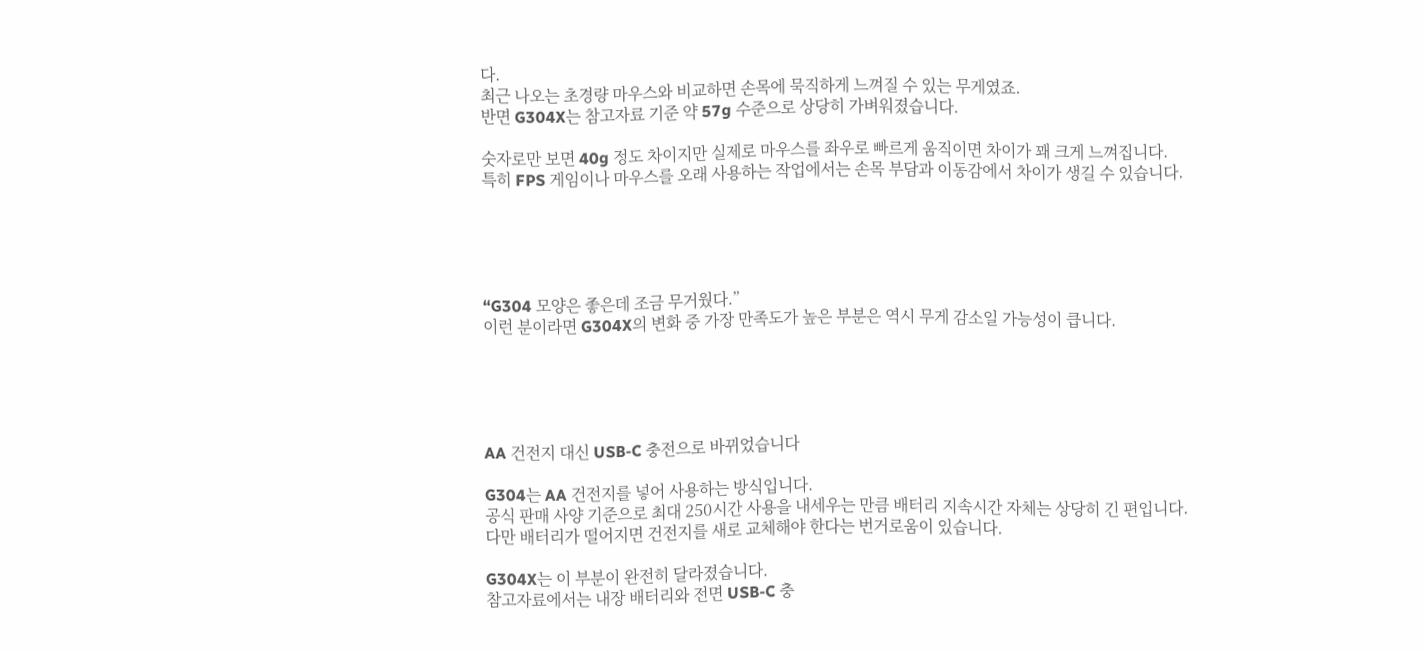다.
최근 나오는 초경량 마우스와 비교하면 손목에 묵직하게 느껴질 수 있는 무게였죠.
반면 G304X는 참고자료 기준 약 57g 수준으로 상당히 가벼워졌습니다.

숫자로만 보면 40g 정도 차이지만 실제로 마우스를 좌우로 빠르게 움직이면 차이가 꽤 크게 느껴집니다.
특히 FPS 게임이나 마우스를 오래 사용하는 작업에서는 손목 부담과 이동감에서 차이가 생길 수 있습니다.





“G304 모양은 좋은데 조금 무거웠다.”
이런 분이라면 G304X의 변화 중 가장 만족도가 높은 부분은 역시 무게 감소일 가능성이 큽니다.





AA 건전지 대신 USB-C 충전으로 바뀌었습니다

G304는 AA 건전지를 넣어 사용하는 방식입니다.
공식 판매 사양 기준으로 최대 250시간 사용을 내세우는 만큼 배터리 지속시간 자체는 상당히 긴 편입니다.
다만 배터리가 떨어지면 건전지를 새로 교체해야 한다는 번거로움이 있습니다.

G304X는 이 부분이 완전히 달라졌습니다.
참고자료에서는 내장 배터리와 전면 USB-C 충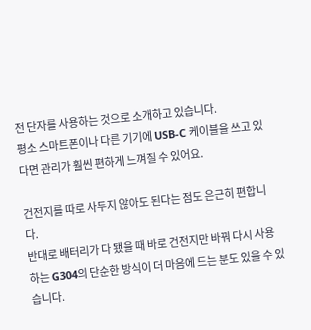전 단자를 사용하는 것으로 소개하고 있습니다.
평소 스마트폰이나 다른 기기에 USB-C 케이블을 쓰고 있다면 관리가 훨씬 편하게 느껴질 수 있어요.

건전지를 따로 사두지 않아도 된다는 점도 은근히 편합니다.
반대로 배터리가 다 됐을 때 바로 건전지만 바꿔 다시 사용하는 G304의 단순한 방식이 더 마음에 드는 분도 있을 수 있습니다.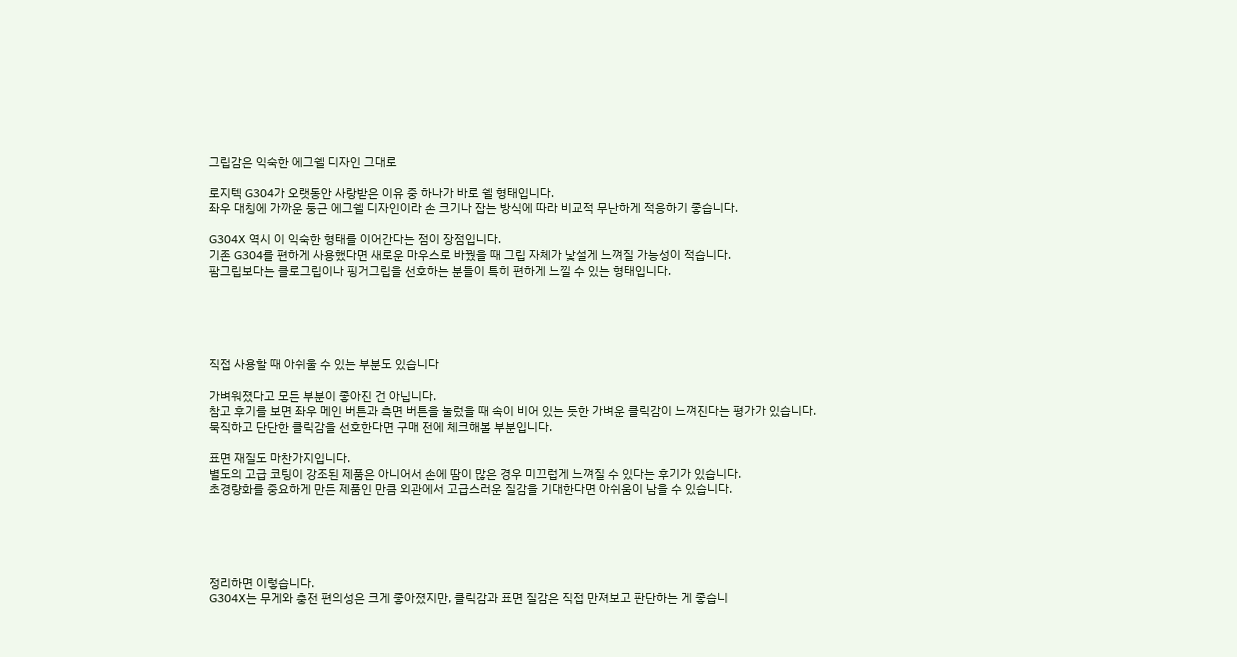그립감은 익숙한 에그쉘 디자인 그대로

로지텍 G304가 오랫동안 사랑받은 이유 중 하나가 바로 쉘 형태입니다.
좌우 대칭에 가까운 둥근 에그쉘 디자인이라 손 크기나 잡는 방식에 따라 비교적 무난하게 적응하기 좋습니다.

G304X 역시 이 익숙한 형태를 이어간다는 점이 장점입니다.
기존 G304를 편하게 사용했다면 새로운 마우스로 바꿨을 때 그립 자체가 낯설게 느껴질 가능성이 적습니다.
팜그립보다는 클로그립이나 핑거그립을 선호하는 분들이 특히 편하게 느낄 수 있는 형태입니다.





직접 사용할 때 아쉬울 수 있는 부분도 있습니다

가벼워졌다고 모든 부분이 좋아진 건 아닙니다.
참고 후기를 보면 좌우 메인 버튼과 측면 버튼을 눌렀을 때 속이 비어 있는 듯한 가벼운 클릭감이 느껴진다는 평가가 있습니다.
묵직하고 단단한 클릭감을 선호한다면 구매 전에 체크해볼 부분입니다.

표면 재질도 마찬가지입니다.
별도의 고급 코팅이 강조된 제품은 아니어서 손에 땀이 많은 경우 미끄럽게 느껴질 수 있다는 후기가 있습니다.
초경량화를 중요하게 만든 제품인 만큼 외관에서 고급스러운 질감을 기대한다면 아쉬움이 남을 수 있습니다.





정리하면 이렇습니다.
G304X는 무게와 충전 편의성은 크게 좋아졌지만, 클릭감과 표면 질감은 직접 만져보고 판단하는 게 좋습니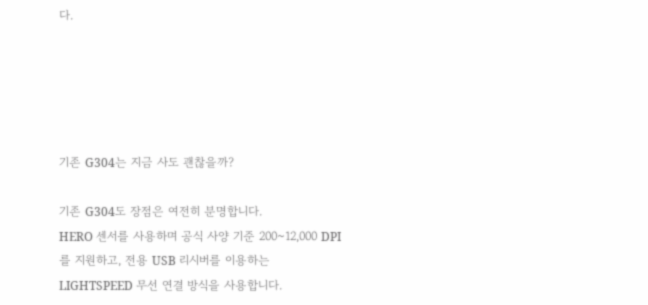다.





기존 G304는 지금 사도 괜찮을까?

기존 G304도 장점은 여전히 분명합니다.
HERO 센서를 사용하며 공식 사양 기준 200~12,000 DPI를 지원하고, 전용 USB 리시버를 이용하는 LIGHTSPEED 무선 연결 방식을 사용합니다.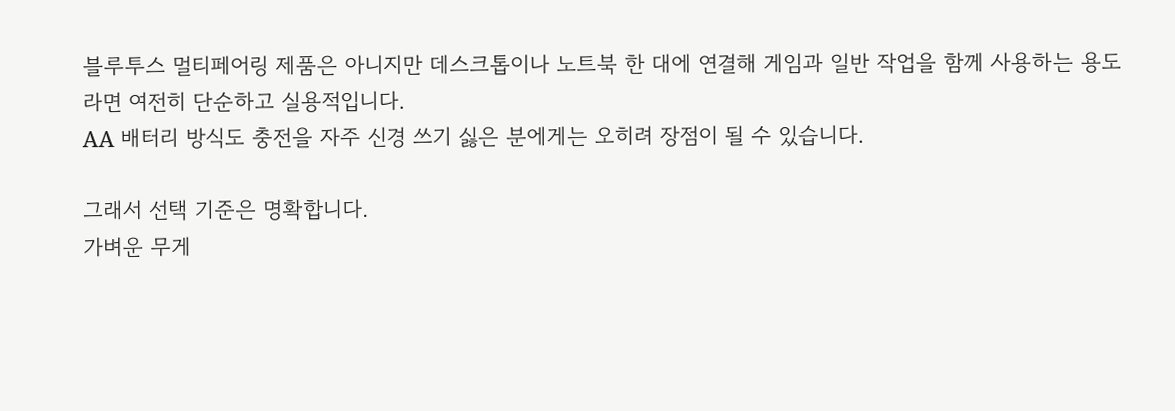블루투스 멀티페어링 제품은 아니지만 데스크톱이나 노트북 한 대에 연결해 게임과 일반 작업을 함께 사용하는 용도라면 여전히 단순하고 실용적입니다.
AA 배터리 방식도 충전을 자주 신경 쓰기 싫은 분에게는 오히려 장점이 될 수 있습니다.

그래서 선택 기준은 명확합니다.
가벼운 무게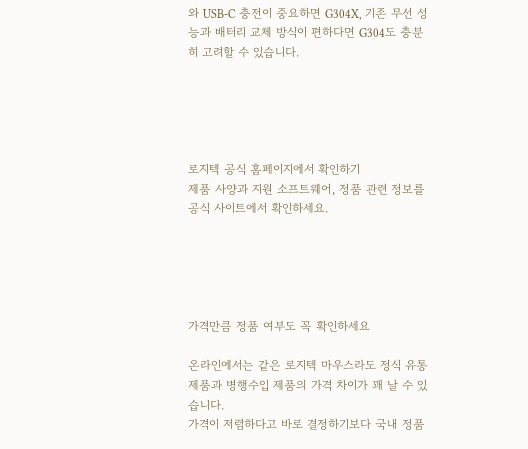와 USB-C 충전이 중요하면 G304X, 기존 무선 성능과 배터리 교체 방식이 편하다면 G304도 충분히 고려할 수 있습니다.





로지텍 공식 홈페이지에서 확인하기
제품 사양과 지원 소프트웨어, 정품 관련 정보를 공식 사이트에서 확인하세요.





가격만큼 정품 여부도 꼭 확인하세요

온라인에서는 같은 로지텍 마우스라도 정식 유통 제품과 병행수입 제품의 가격 차이가 꽤 날 수 있습니다.
가격이 저렴하다고 바로 결정하기보다 국내 정품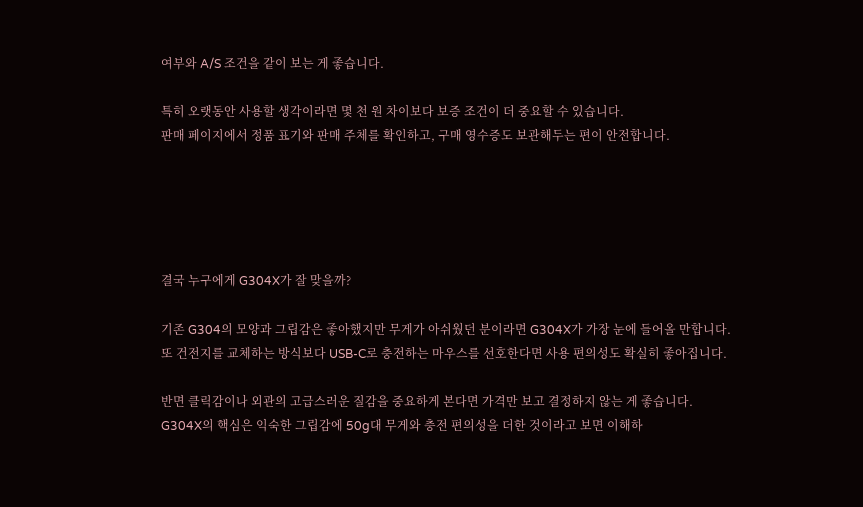여부와 A/S 조건을 같이 보는 게 좋습니다.

특히 오랫동안 사용할 생각이라면 몇 천 원 차이보다 보증 조건이 더 중요할 수 있습니다.
판매 페이지에서 정품 표기와 판매 주체를 확인하고, 구매 영수증도 보관해두는 편이 안전합니다.





결국 누구에게 G304X가 잘 맞을까?

기존 G304의 모양과 그립감은 좋아했지만 무게가 아쉬웠던 분이라면 G304X가 가장 눈에 들어올 만합니다.
또 건전지를 교체하는 방식보다 USB-C로 충전하는 마우스를 선호한다면 사용 편의성도 확실히 좋아집니다.

반면 클릭감이나 외관의 고급스러운 질감을 중요하게 본다면 가격만 보고 결정하지 않는 게 좋습니다.
G304X의 핵심은 익숙한 그립감에 50g대 무게와 충전 편의성을 더한 것이라고 보면 이해하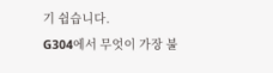기 쉽습니다.
G304에서 무엇이 가장 불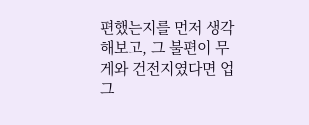편했는지를 먼저 생각해보고, 그 불편이 무게와 건전지였다면 업그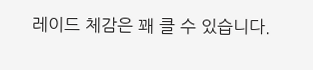레이드 체감은 꽤 클 수 있습니다.